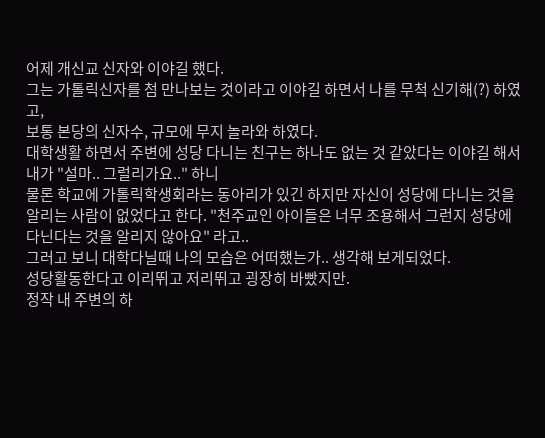어제 개신교 신자와 이야길 했다.
그는 가톨릭신자를 첨 만나보는 것이라고 이야길 하면서 나를 무척 신기해(?) 하였고,
보통 본당의 신자수, 규모에 무지 놀라와 하였다.
대학생활 하면서 주변에 성당 다니는 친구는 하나도 없는 것 같았다는 이야길 해서
내가 "설마.. 그럴리가요.." 하니
물론 학교에 가톨릭학생회라는 동아리가 있긴 하지만 자신이 성당에 다니는 것을 알리는 사람이 없었다고 한다. "천주교인 아이들은 너무 조용해서 그런지 성당에 다닌다는 것을 알리지 않아요" 라고..
그러고 보니 대학다닐때 나의 모습은 어떠했는가.. 생각해 보게되었다.
성당활동한다고 이리뛰고 저리뛰고 굉장히 바빴지만.
정작 내 주변의 하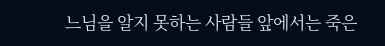느님을 알지 못하는 사람들 앞에서는 죽은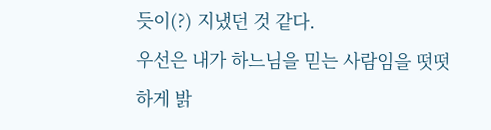듯이(?) 지냈던 것 같다.
우선은 내가 하느님을 믿는 사람임을 떳떳하게 밝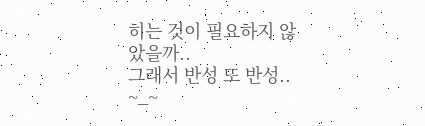히는 것이 필요하지 않았을까..
그래서 반성 또 반성.. ~_~